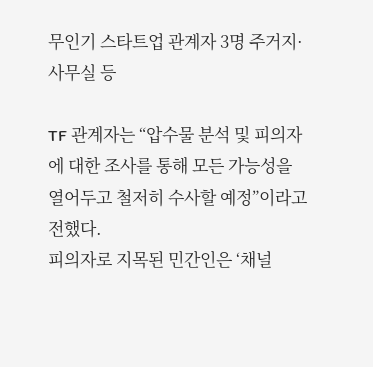무인기 스타트업 관계자 3명 주거지·사무실 등

TF 관계자는 “압수물 분석 및 피의자에 대한 조사를 통해 모든 가능성을 열어두고 철저히 수사할 예정”이라고 전했다.
피의자로 지목된 민간인은 ‘채널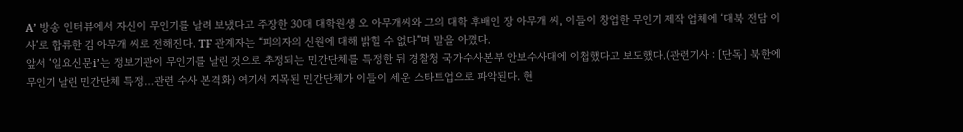A’ 방송 인터뷰에서 자신이 무인기를 날려 보냈다고 주장한 30대 대학원생 오 아무개씨와 그의 대학 후배인 장 아무개 씨, 이들이 창업한 무인기 제작 업체에 ‘대북 전담 이사’로 합류한 김 아무개 씨로 전해진다. TF 관계자는 “피의자의 신원에 대해 밝힐 수 없다”며 말을 아꼈다.
앞서 ‘일요신문i’는 정보기관이 무인기를 날린 것으로 추정되는 민간단체를 특정한 뒤 경찰청 국가수사본부 안보수사대에 이첩했다고 보도했다.(관련기사 : [단독] 북한에 무인기 날린 민간단체 특정…관련 수사 본격화) 여기서 지목된 민간단체가 이들이 세운 스타트업으로 파악된다. 현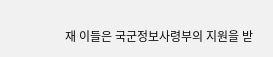재 이들은 국군정보사령부의 지원을 받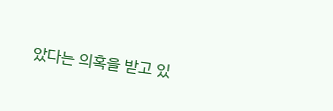았다는 의혹을 받고 있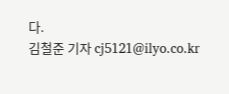다.
김철준 기자 cj5121@ilyo.co.kr